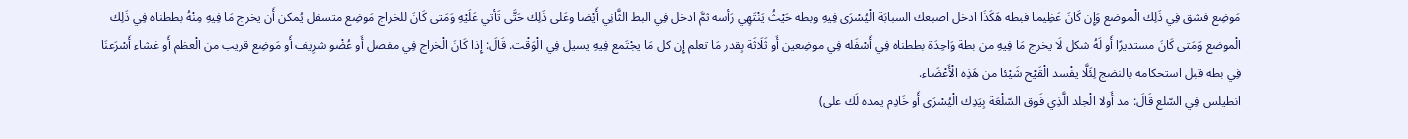مَوضِع فشق فِي ذَلِك الْموضع وَإِن كَانَ عَظِيما فبطه هَكَذَا ادخل اصبعك السبابَة الْيُسْرَى فِيهِ وبطه حَيْثُ يَنْتَهِي رَأسه ثمَّ ادخل فِي البط الثَّانِي أَيْضا وعَلى ذَلِك حَتَّى تَأتي عَلَيْهِ وَمَتى كَانَ للخراج مَوضِع متسفل يُمكن أَن يخرج مَا فِيهِ مِنْهُ بططناه فِي ذَلِك الْموضع وَمَتى كَانَ مستديرًا أَو لَهُ شكل لَا يخرج مَا فِيهِ من بطة وَاحِدَة بططناه فِي أَسْفَله فِي موضِعين أَو ثَلَاثَة بِقدر مَا تعلم إِن كل مَا يجْتَمع فِيهِ يسيل فِي الْوَقْت. قَالَ: إِذا كَانَ الْخراج فِي مفصل أَو عُضْو شرِيف أَو مَوضِع قريب من الْعظم أَو غشاء أَسْرَعنَا فِي بطه قبل استحكامه بالنضج لِئَلَّا يفْسد الْقَيْح شَيْئا من هَذِه الْأَعْضَاء.
انطيلس فِي السّلع قَالَ: مد أَولا الْجلد الَّذِي فَوق السّلْعَة بِيَدِك الْيُسْرَى أَو خَادِم يمده لَك على)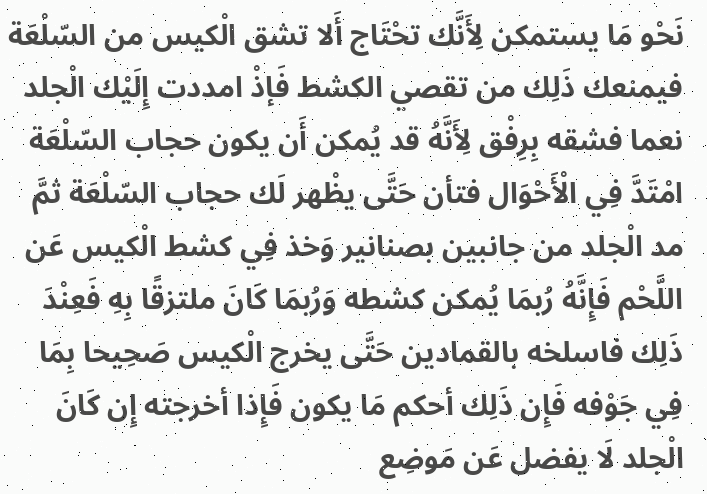نَحْو مَا يستمكن لِأَنَّك تحْتَاج أَلا تشق الْكيس من السّلْعَة فيمنعك ذَلِك من تقصي الكشط فَإذْ امددت إِلَيْك الْجلد نعما فشقه بِرِفْق لِأَنَّهُ قد يُمكن أَن يكون حجاب السّلْعَة امْتَدَّ فِي الْأَحْوَال فتأن حَتَّى يظْهر لَك حجاب السّلْعَة ثمَّ مد الْجلد من جانبين بصنانير وَخذ فِي كشط الْكيس عَن اللَّحْم فَإِنَّهُ رُبمَا يُمكن كشطه وَرُبمَا كَانَ ملتزقًا بِهِ فَعِنْدَ ذَلِك فاسلخه بالقمادين حَتَّى يخرج الْكيس صَحِيحا بِمَا فِي جَوْفه فَإِن ذَلِك أحكم مَا يكون فَإِذا أخرجته إِن كَانَ الْجلد لَا يفضل عَن مَوضِع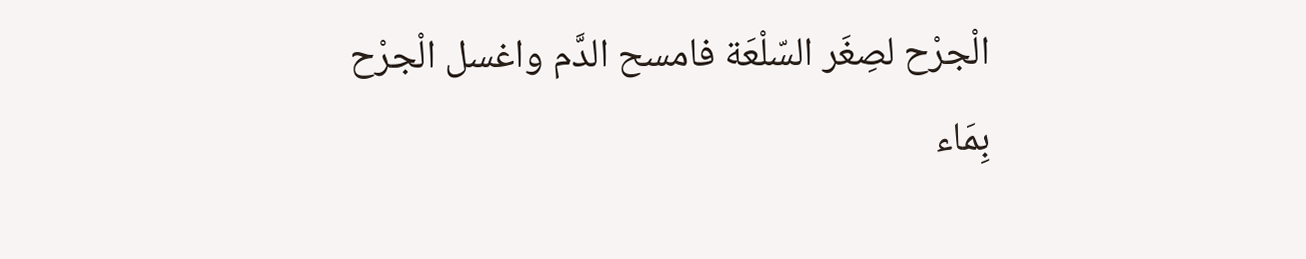الْجرْح لصِغَر السّلْعَة فامسح الدَّم واغسل الْجرْح بِمَاء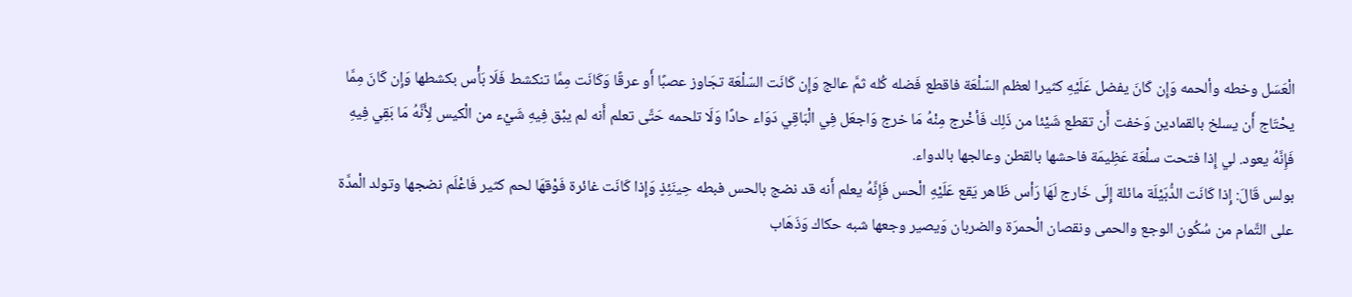الْعَسَل وخطه وألحمه وَإِن كَانَ يفضل عَلَيْهِ كثيرا لعظم السّلْعَة فاقطع فَضله كُله ثمَّ عالج وَإِن كَانَت السّلْعَة تجَاوز عصبًا أَو عرقًا وَكَانَت مِمَّا تنكشط فَلَا بَأْس بكشطها وَإِن كَانَ مِمَّا يحْتَاج أَن يسلخ بالقمادين وَخفت أَن تقطع شَيْئا من ذَلِك فَأخْرج مِنْهُ مَا خرج وَاجعَل فِي الْبَاقِي دَوَاء حادًا وَلَا تلحمه حَتَّى تعلم أَنه لم يبْق فِيهِ شَيْء من الْكيس لِأَنَّهُ مَا بَقِي فِيهِ فَإِنَّهُ يعود. لي إِذا فتحت سلْعَة عَظِيمَة فاحشها بالقطن وعالجها بالدواء.
بولس قَالَ: إِذا كَانَت الدُّبَيْلَة مائلة إِلَى خَارج لَهَا رَأس ظَاهر يَقع عَلَيْهِ الْحس فَإِنَّهُ يعلم أَنه قد نضج بالحس فبطه حِينَئِذٍ وَإِذا كَانَت غائرة فَوْقهَا لحم كثير فَاعْلَم نضجها وتولد الْمدَّة على التَّمام من سُكُون الوجع والحمى ونقصان الْحمرَة والضربان وَيصير وجعها شبه حكاك وَذَهَاب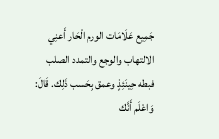جَمِيع عَلَامَات الورم الْحَار أَعنِي الالتهاب والوجع والتمدد الصلب فبطه حِينَئِذٍ وعمق بِحَسب ذَلِك. قَالَ: وَاعْلَم أَنَّك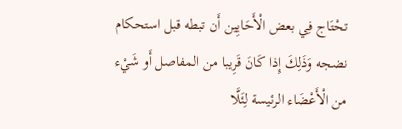تحْتَاج فِي بعض الْأَحَايِين أَن تبطه قبل استحكام نضجه وَذَلِكَ إِذا كَانَ قَرِيبا من المفاصل أَو شَيْء من الْأَعْضَاء الرئيسة لِئَلَّا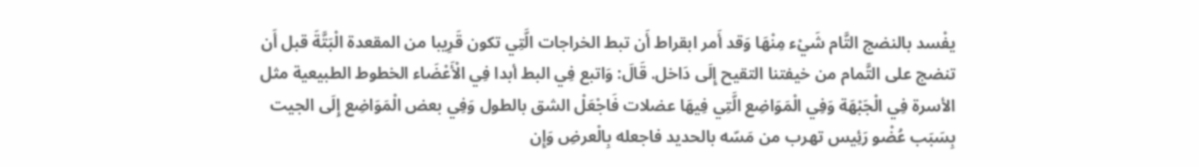يفْسد بالنضج التَّام شَيْء مِنْهَا وَقد أَمر ابقراط أَن تبط الخراجات الَّتِي تكون قَرِيبا من المقعدة الْبَتَّةَ قبل أَن تنضج على التَّمام من خيفتنا التقيح إِلَى دَاخل. قَالَ: وَاتبع فِي البط أبدا فِي الْأَعْضَاء الخطوط الطبيعية مثل الأسرة فِي الْجَبْهَة وَفِي الْمَوَاضِع الَّتِي فِيهَا عضلات فَاجْعَلْ الشق بالطول وَفِي بعض الْمَوَاضِع إِلَى الجيت بِسَبَب عُضْو رَئِيس تهرب من مَسّه بالحديد فاجعله بِالْعرضِ وَإِن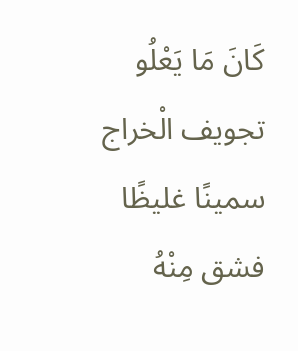كَانَ مَا يَعْلُو تجويف الْخراج سمينًا غليظًا فشق مِنْهُ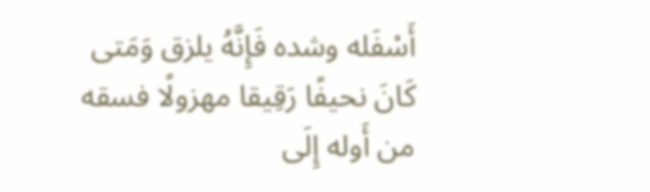أَسْفَله وشده فَإِنَّهُ يلزق وَمَتى كَانَ نحيفًا رَقِيقا مهزولًا فسقه من أَوله إِلَى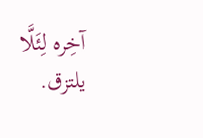آخِره لِئَلَّا يلتزق.